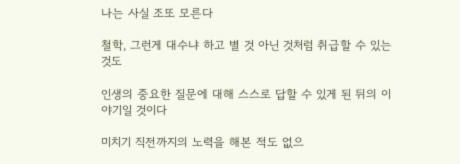나는 사실 조또 모른다

철학, 그런게 대수냐 하고 별 것 아닌 것처럼 취급할 수 있는 것도

인생의 중요한 질문에 대해 스스로 답할 수 있게 된 뒤의 이야기일 것이다

미치기 직전까지의 노력을 해본 적도 없으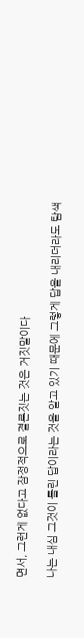면서, 그런게 없다고 잠정적으로 결론짓는 것은 거짓말이다

나는 내심 그것이 틀린 답이라는 것을 알고 있기 때문에 그렇게 답을 내리더라도 탐색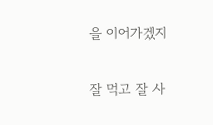을 이어가겠지

잘 먹고 잘 사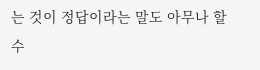는 것이 정답이라는 말도 아무나 할 수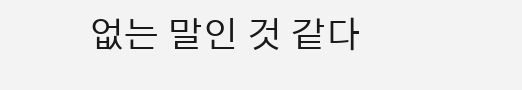없는 말인 것 같다